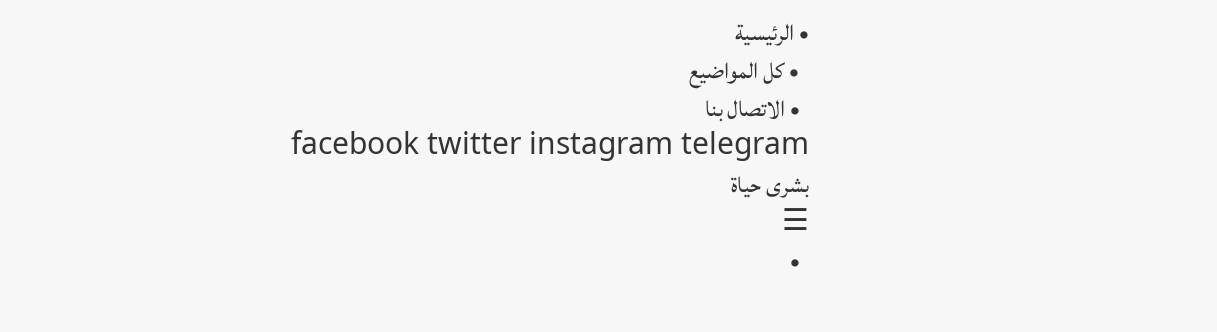• الرئيسية
  • كل المواضيع
  • الاتصال بنا
facebook twitter instagram telegram
بشرى حياة
☰
  •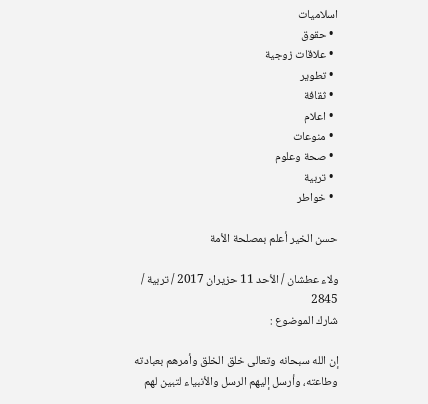اسلاميات
  • حقوق
  • علاقات زوجية
  • تطوير
  • ثقافة
  • اعلام
  • منوعات
  • صحة وعلوم
  • تربية
  • خواطر

حسن الخير أعلم بمصلحة الأمة

ولاء عطشان / الأحد 11 حزيران 2017 / تربية / 2845
شارك الموضوع :

إن الله سبحانه وتعالى خلق الخلق وأمرهم بعبادته وطاعته، وأرسل إليهم الرسل والأنبياء لتبين لهم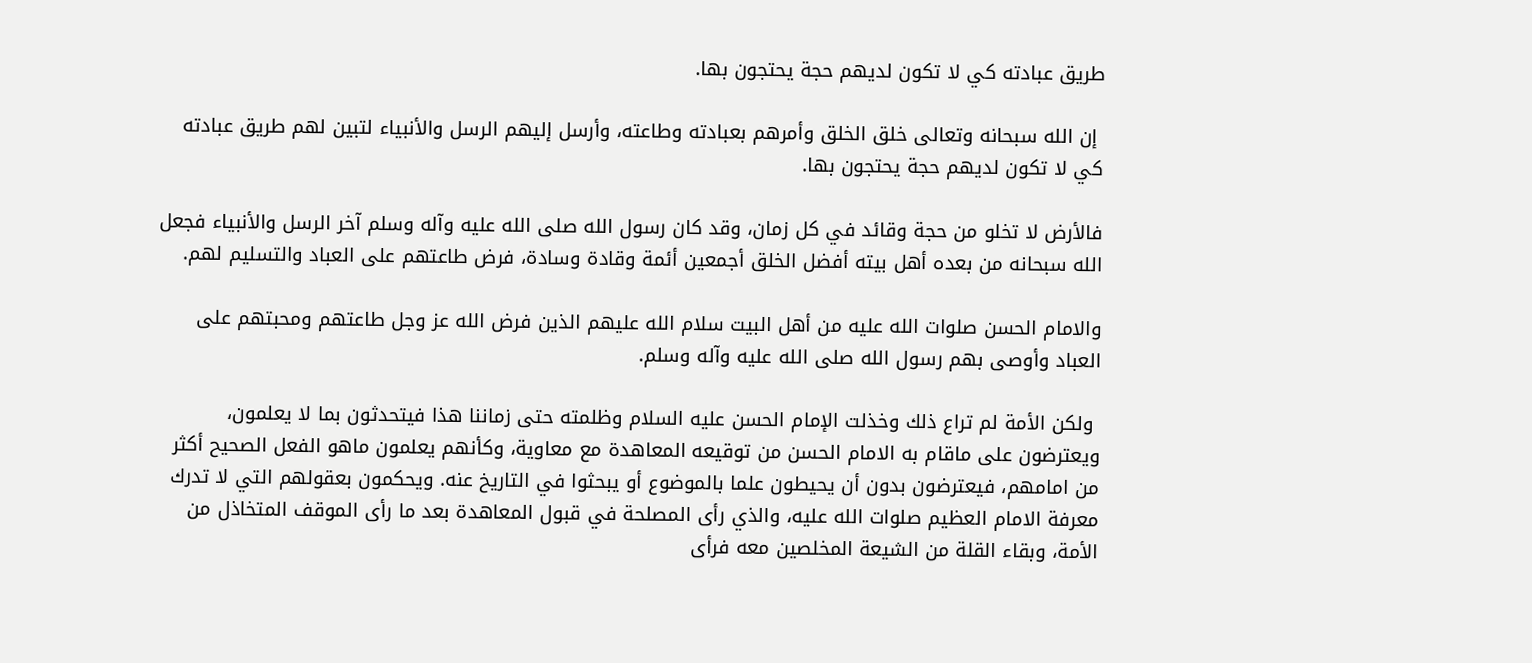طريق عبادته كي لا تكون لديهم حجة يحتجون بها.

 إن الله سبحانه وتعالى خلق الخلق وأمرهم بعبادته وطاعته، وأرسل إليهم الرسل والأنبياء لتبين لهم طريق عبادته كي لا تكون لديهم حجة يحتجون بها.

فالأرض لا تخلو من حجة وقائد في كل زمان، وقد كان رسول الله صلى الله عليه وآله وسلم آخر الرسل والأنبياء فجعل الله سبحانه من بعده أهل بيته أفضل الخلق أجمعين أئمة وقادة وسادة، فرض طاعتهم على العباد والتسليم لهم.

والامام الحسن صلوات الله عليه من أهل البيت سلام الله عليهم الذين فرض الله عز وجل طاعتهم ومحبتهم على العباد وأوصى بهم رسول الله صلى الله عليه وآله وسلم.

 ولكن الأمة لم تراع ذلك وخذلت الإمام الحسن عليه السلام وظلمته حتى زماننا هذا فيتحدثون بما لا يعلمون، ويعترضون على ماقام به الامام الحسن من توقيعه المعاهدة مع معاوية، وكأنهم يعلمون ماهو الفعل الصحيح أكثر من امامهم، فيعترضون بدون أن يحيطون علما بالموضوع أو يبحثوا في التاريخ عنه. ويحكمون بعقولهم التي لا تدرك معرفة الامام العظيم صلوات الله عليه، والذي رأى المصلحة في قبول المعاهدة بعد ما رأى الموقف المتخاذل من الأمة، وبقاء القلة من الشيعة المخلصين معه فرأى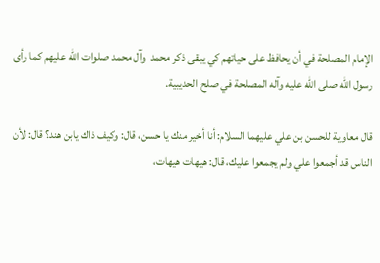الإمام المصلحة في أن يحافظ على حياتهم كي يبقى ذكر محمد  وآل محمد صلوات الله عليهم كما رأى رسول الله صلى الله عليه وآله المصلحة في صلح الحديبية.

قال معاوية للحسن بن علي عليهما السلام: أنا أخير منك يا حسن، قال: وكيف ذاك يابن هند؟ قال: لأن الناس قد أجمعوا علي ولم يجمعوا عليك، قال: هيهات هيهات،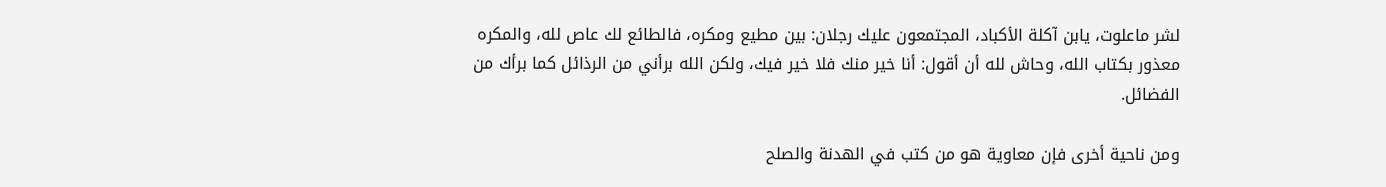لشر ماعلوت، يابن آكلة الأكباد، المجتمعون عليك رجلان: بين مطيع ومكره، فالطائع لك عاص لله، والمكره معذور بكتاب الله، وحاش لله أن أقول: أنا خير منك فلا خير فيك، ولكن الله برأني من الرذائل كما برأك من الفضائل.

ومن ناحية أخرى فإن معاوية هو من كتب في الهدنة والصلح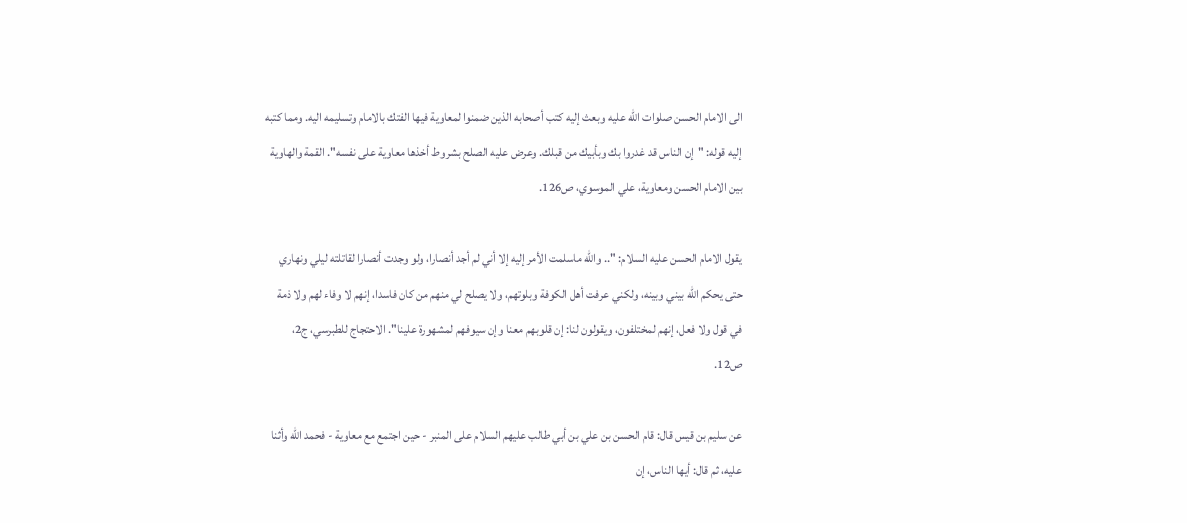الى الامام الحسن صلوات الله عليه وبعث إليه كتب أصحابه الذين ضمنوا لمعاوية فيها الفتك بالامام وتسليمه اليه. ومما كتبه إليه قوله: "إن الناس قد غدروا بك وبأبيك من قبلك. وعرض عليه الصلح بشروط أخذها معاوية على نفسه". القمة والهاوية بين الامام الحسن ومعاوية، علي الموسوي، ص126.

يقول الامام الحسن عليه السلام: ".. والله ماسلمت الأمر إليه إلا أني لم أجد أنصارا، ولو وجدت أنصارا لقاتلته ليلي ونهاري حتى يحكم الله بيني وبينه، ولكني عرفت أهل الكوفة وبلوتهم، ولا يصلح لي منهم من كان فاسدا، إنهم لا وفاء لهم ولا ذمة في قول ولا فعل، إنهم لمختلفون، ويقولون لنا: إن قلوبهم معنا وإن سيوفهم لمشهورة علينا". الاحتجاج للطبرسي، ج2، ص12.

عن سليم بن قيس قال: قام الحسن بن علي بن أبي طالب عليهم السلام على المنبر - حين اجتمع مع معاوية - فحمد الله وأثنا عليه، ثم قال: أيها الناس، إن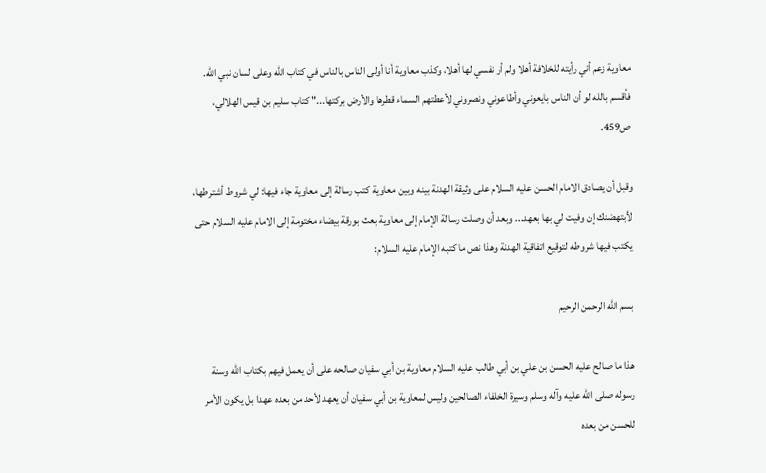معاوية زعم أني رأيته للخلافة أهلا ولم أر نفسي لها أهلا، وكذب معاوية أنا أولى الناس بالناس في كتاب الله وعلى لسان نبي الله. فأقسم بالله لو أن الناس بايعوني وأطاعوني ونصروني لأعطتهم السماء قطرها والأرض بركتها..." كتاب سليم بن قيس الهلالي، ص459.

وقبل أن يصادق الامام الحسن عليه السلام على وثيقة الهدنة بينه وبين معاوية كتب رسالة إلى معاوية جاء فيها: لي شروط أشترطها، لأبتهضنك إن وفيت لي بها بعهد... وبعد أن وصلت رسالة الإمام إلى معاوية بعث بورقة بيضاء مختومة إلى الامام عليه السلام حتى يكتب فيها شروطه لتوقيع اتفاقية الهدنة وهذا نص ما كتبه الإمام عليه السلام:

بسم الله الرحمن الرحيم

هذا ما صالح عليه الحسن بن علي بن أبي طالب عليه السلام معاوية بن أبي سفيان صالحه على أن يعمل فيهم بكتاب الله وسنة رسوله صلى الله عليه وآله وسلم وسيرة الخلفاء الصالحين وليس لمعاوية بن أبي سفيان أن يعهد لأحد من بعده عهدا بل يكون الأمر للحسن من بعده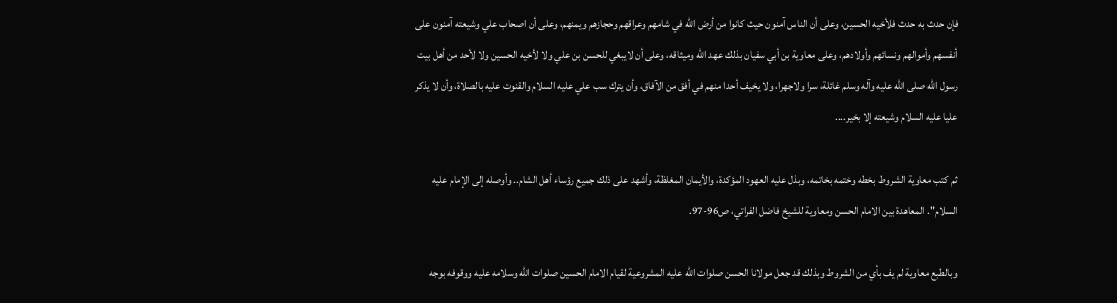فإن حدث به حدث فلأخيه الحسين، وعلى أن الناس آمنون حيث كانوا من أرض الله في شامهم وعراقهم وحجازهم ويمنهم، وعلى أن اصحاب علي وشيعته آمنون على أنفسهم وأموالهم ونسائهم وأولادهم، وعلى معاوية بن أبي سفيان بذلك عهد الله وميثاقه، وعلى أن لايبغي للحسن بن علي ولا لأخيه الحسين ولا لأحد من أهل بيت رسول الله صلى الله عليه وآله وسلم غائلة، سرا ولاجهرا، ولا يخيف أحدا منهم في أفق من الآفاق، وأن يترك سب علي عليه السلام والقنوت عليه بالصلاة، وأن لا يذكر عليا عليه السلام وشيعته إلا بخير....

ثم كتب معاوية الشروط بخطه وختمه بخاتمه، وبذل عليه العهود المؤكدة، والأيمان المغلظة، وأشهد على ذلك جميع رؤساء أهل الشام.. وأوصله إلى الإمام عليه السلام". المعاهدة بين الامام الحسن ومعاوية للشيخ فاضل الفراتي، ص96-97.

وبالطبع معاوية لم يف بأي من الشروط وبذلك قد جعل مولانا الحسن صلوات الله عليه المشروعية لقيام الامام الحسين صلوات الله وسلامه عليه ووقوفه بوجه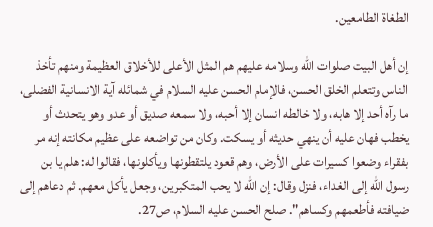الطغاة الطامعين.

إن أهل البيت صلوات الله وسلامه عليهم هم المثل الأعلى للأخلاق العظيمة ومنهم تأخذ الناس وتتعلم الخلق الحسن، فالإمام الحسن عليه السلام في شمائله آية الانسانية الفضلى، ما رآه أحد إلا هابه، ولا خالطه انسان إلا أحبه، ولا سمعه صديق أو عدو وهو يتحدث أو يخطب فهان عليه أن ينهي حديثه أو يسكت. وكان من تواضعه على عظيم مكانته إنه مر بفقراء وضعوا كسيرات على الأرض، وهم قعود يلتقطونها ويأكلونها، فقالوا له: هلم يا بن رسول الله إلى الغداء، فنزل وقال: إن الله لا يحب المتكبرين، وجعل يأكل معهم. ثم دعاهم إلى ضيافته فأطعمهم وكساهم". صلح الحسن عليه السلام، ص27.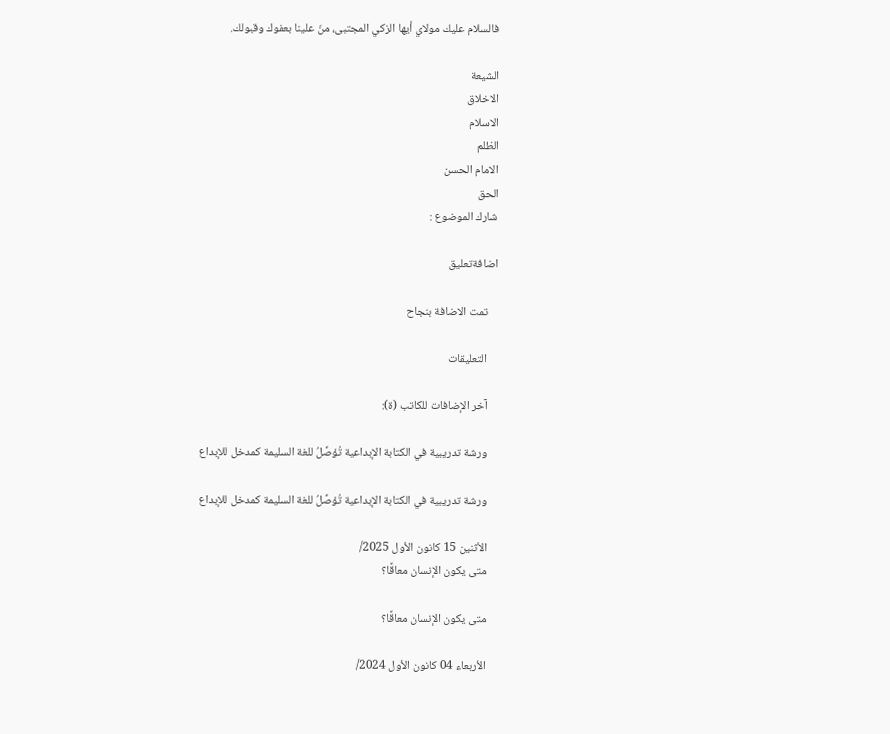فالسلام عليك مولاي أيها الزكي المجتبى، منّ علينا بعفوك وقبولك.

الشيعة
الاخلاق
الاسلام
الظلم
الامام الحسن
الحق
شارك الموضوع :

اضافةتعليق

    تمت الاضافة بنجاح

    التعليقات

    آخر الإضافات للكاتب (ة):

    ورشة تدريبية في الكتابة الإبداعية تُؤصِّلُ للغة السليمة كمدخل للإبداع

    ورشة تدريبية في الكتابة الإبداعية تُؤصِّلُ للغة السليمة كمدخل للإبداع

    الأثنين 15 كانون الأول 2025/
    متى يكون الإنسان معاقًا؟

    متى يكون الإنسان معاقًا؟

    الأربعاء 04 كانون الأول 2024/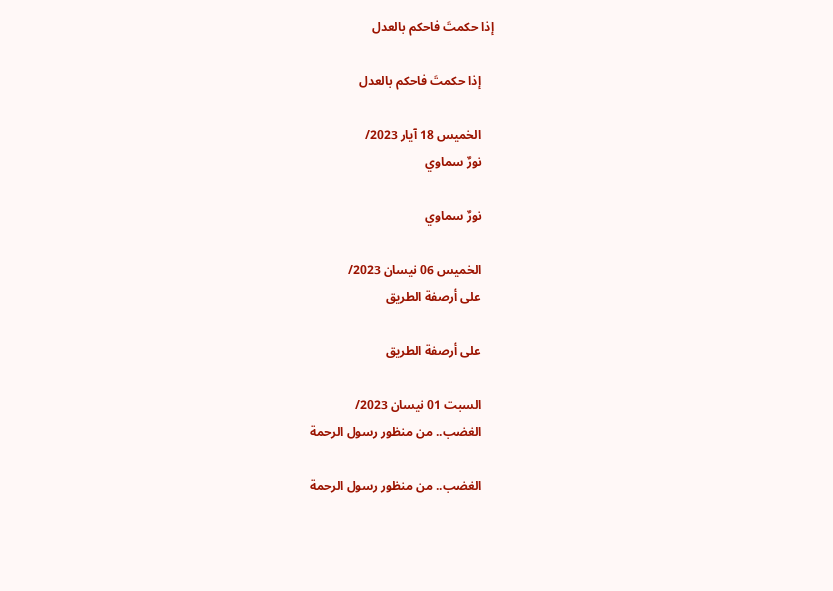إذا حكمتَ فاحكم بالعدل

    إذا حكمتَ فاحكم بالعدل

    الخميس 18 آيار 2023/
    نورٌ سماوي

    نورٌ سماوي

    الخميس 06 نيسان 2023/
    على أرصفة الطريق

    على أرصفة الطريق

    السبت 01 نيسان 2023/
    الغضب.. من منظور رسول الرحمة

    الغضب.. من منظور رسول الرحمة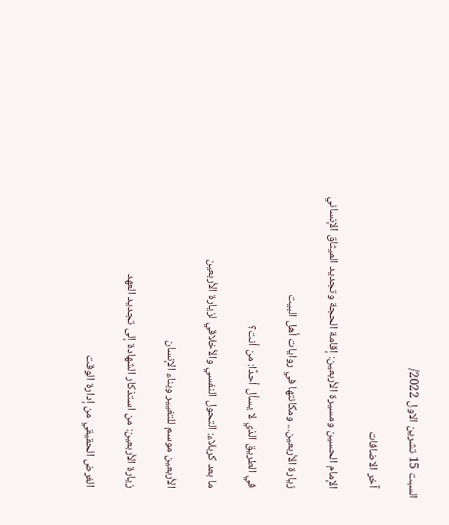السبت 15 تشرين الاول 2022/

    آخر الاضافات

    الإمام الحسين ومسيرة الأربعين: إقامة الحجة وتجديد الميثاق الإنساني

    زيارة الأربعين... ومكانتها في روايات أهل البيت

    في الطريق الذي لا يسأل أحدًا: من أنت؟

    ما بعد كربلاء: التحول النفسي والأخلاقي لزيارة الأربعين

    الأربعين موسم للتغيير وبناء الإنسان

    زيارة الأربعين: من استذكار الشهادة إلى تجديد العهد

    الغرض الحقيقي من إدارة الوقت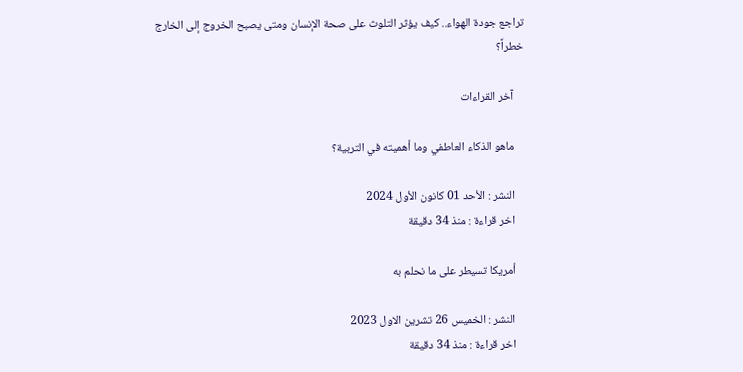تراجع جودة الهواء.. كيف يؤثر التلوث على صحة الإنسان ومتى يصبح الخروج إلى الخارج خطراً؟

    آخر القراءات

    ماهو الذكاء العاطفي وما أهميته في التربية؟

    النشر : الأحد 01 كانون الأول 2024
    اخر قراءة : منذ 34 دقيقة

    أمريكا تسيطر على ما نحلم به

    النشر : الخميس 26 تشرين الاول 2023
    اخر قراءة : منذ 34 دقيقة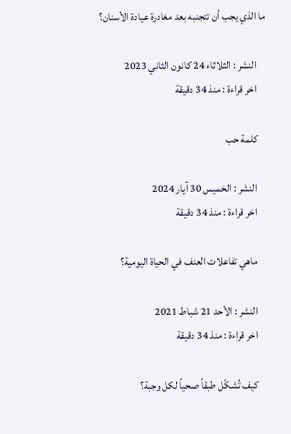ما الذي يجب أن تتجنبه بعد مغادرة عيادة الأسنان؟

    النشر : الثلاثاء 24 كانون الثاني 2023
    اخر قراءة : منذ 34 دقيقة

    كلمة حب

    النشر : الخميس 30 آيار 2024
    اخر قراءة : منذ 34 دقيقة

    ماهي تفاعلات العنف في الحياة اليومية؟

    النشر : الأحد 21 شباط 2021
    اخر قراءة : منذ 34 دقيقة

    كيف تُشكّل طبقاً صحياً لكل وجبة؟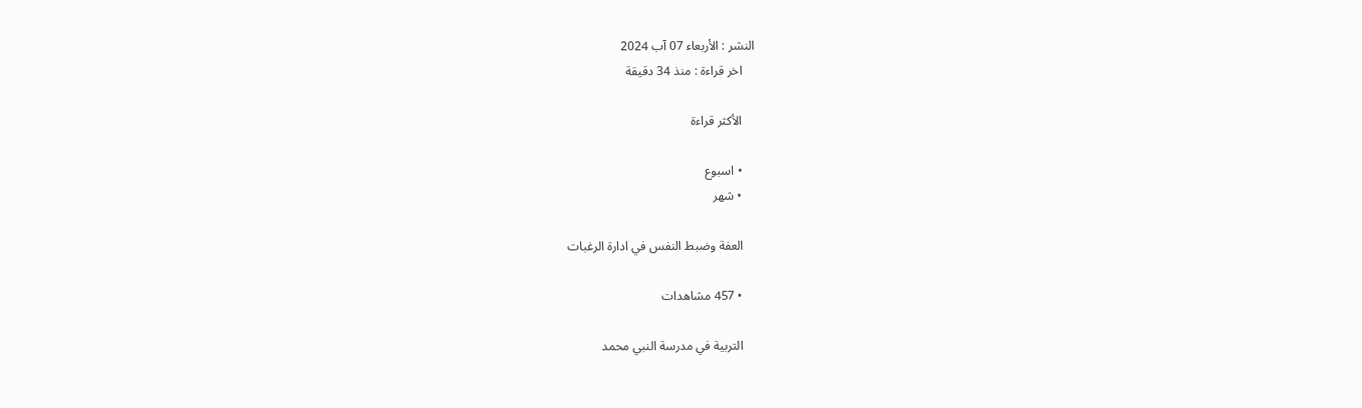النشر : الأربعاء 07 آب 2024
    اخر قراءة : منذ 34 دقيقة

    الأكثر قراءة

    • اسبوع
    • شهر

    العفة وضبط النفس في ادارة الرغبات

    • 457 مشاهدات

    التربية في مدرسة النبي محمد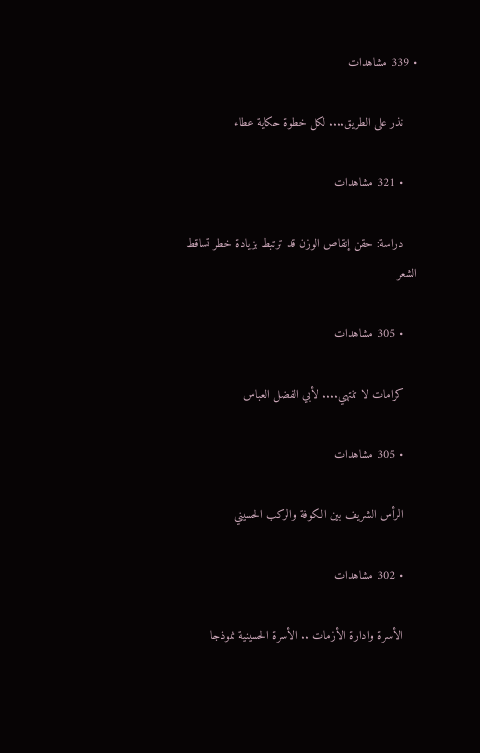• 339 مشاهدات

    نذر على الطريق.... لكل خطوة حكاية عطاء

    • 321 مشاهدات

    دراسة: حقن إنقاص الوزن قد ترتبط بزيادة خطر تساقط الشعر

    • 305 مشاهدات

    كرامات لا تنتهي.... لأبي الفضل العباس

    • 305 مشاهدات

    الرأس الشريف بين الكوفة والركب الحسيني

    • 302 مشاهدات

    الأسرة وادارة الأزمات .. الأسرة الحسينية نموذجا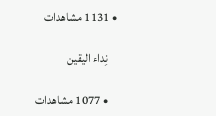• 1131 مشاهدات

    نِداء اليقين

    • 1077 مشاهدات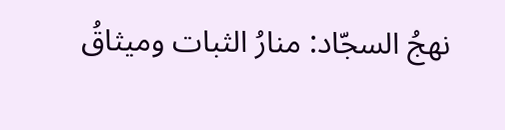نهجُ السجّاد: منارُ الثبات وميثاقُ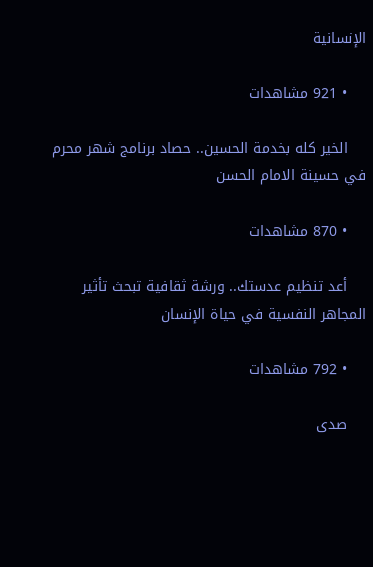الإنسانية

    • 921 مشاهدات

    الخير كله بخدمة الحسين.. حصاد برنامج شهر محرم في حسينة الامام الحسن

    • 870 مشاهدات

    أعد تنظيم عدستك.. ورشة ثقافية تبحث تأثير المجاهر النفسية في حياة الإنسان

    • 792 مشاهدات

    صدى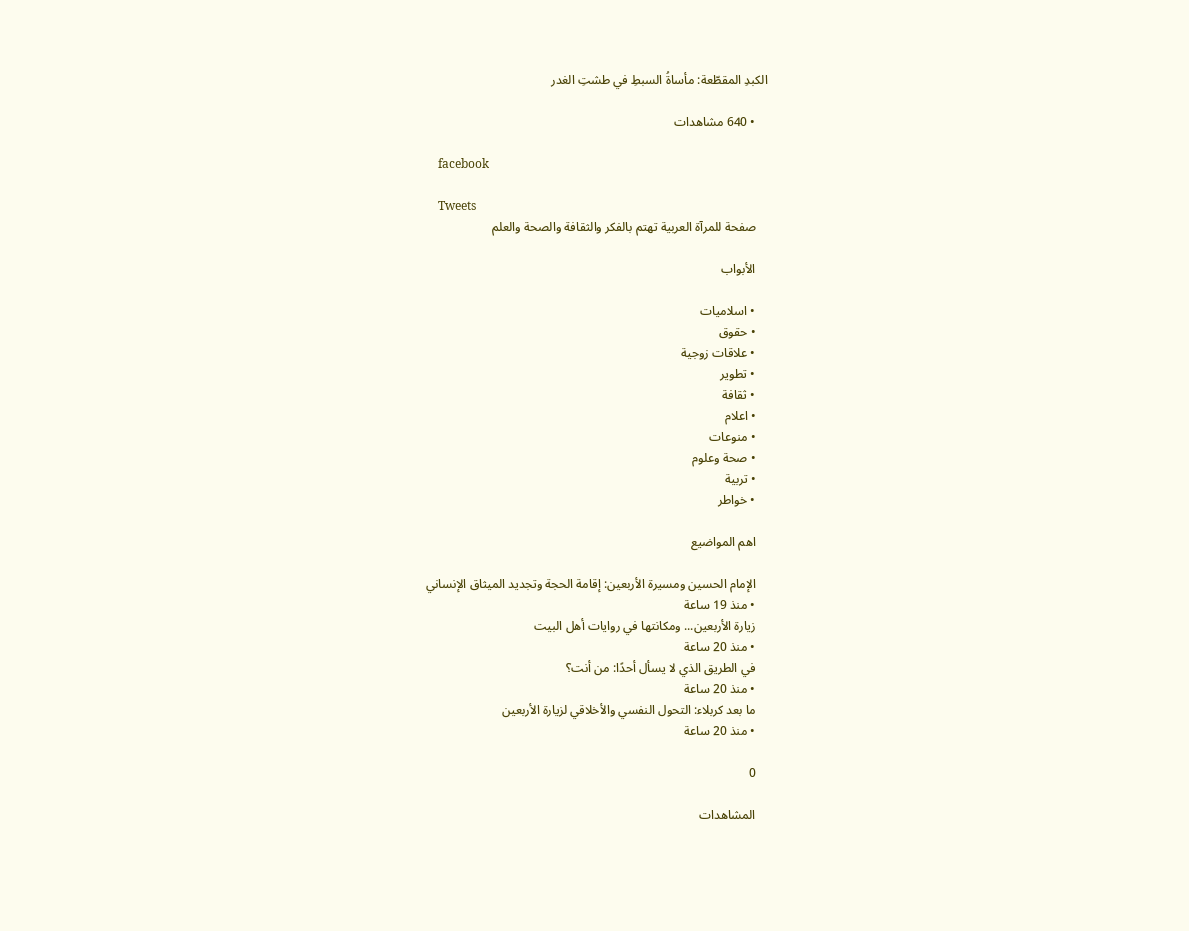الكبدِ المقطّعة: مأساةُ السبطِ في طشتِ الغدر

    • 640 مشاهدات

    facebook

    Tweets
    صفحة للمرآة العربية تهتم بالفكر والثقافة والصحة والعلم

    الأبواب

    • اسلاميات
    • حقوق
    • علاقات زوجية
    • تطوير
    • ثقافة
    • اعلام
    • منوعات
    • صحة وعلوم
    • تربية
    • خواطر

    اهم المواضيع

    الإمام الحسين ومسيرة الأربعين: إقامة الحجة وتجديد الميثاق الإنساني
    • منذ 19 ساعة
    زيارة الأربعين... ومكانتها في روايات أهل البيت
    • منذ 20 ساعة
    في الطريق الذي لا يسأل أحدًا: من أنت؟
    • منذ 20 ساعة
    ما بعد كربلاء: التحول النفسي والأخلاقي لزيارة الأربعين
    • منذ 20 ساعة

    0

    المشاهدات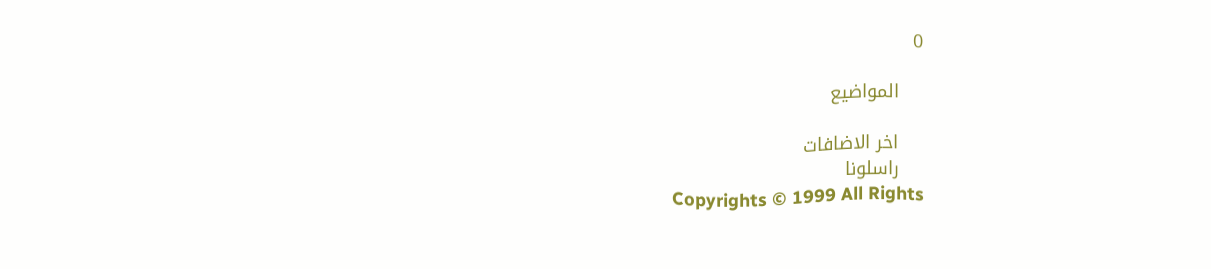0

    المواضيع

    اخر الاضافات
    راسلونا
    Copyrights © 1999 All Rights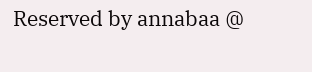Reserved by annabaa @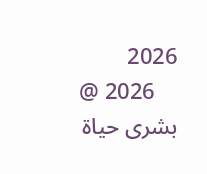2026
    2026 @ بشرى حياة